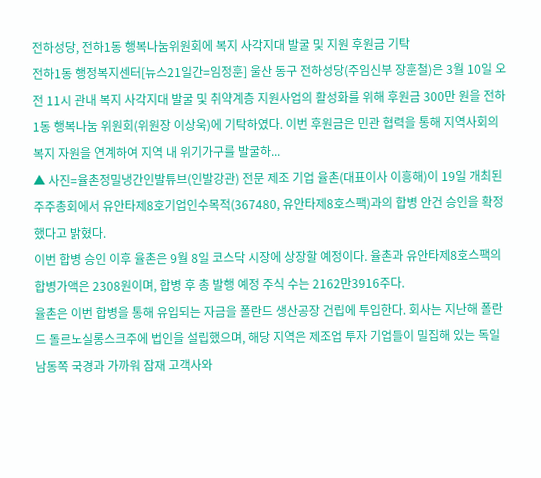전하성당, 전하1동 행복나눔위원회에 복지 사각지대 발굴 및 지원 후원금 기탁
전하1동 행정복지센터[뉴스21일간=임정훈] 울산 동구 전하성당(주임신부 장훈철)은 3월 10일 오전 11시 관내 복지 사각지대 발굴 및 취약계층 지원사업의 활성화를 위해 후원금 300만 원을 전하1동 행복나눔 위원회(위원장 이상욱)에 기탁하였다. 이번 후원금은 민관 협력을 통해 지역사회의 복지 자원을 연계하여 지역 내 위기가구를 발굴하...
▲ 사진=율촌정밀냉간인발튜브(인발강관) 전문 제조 기업 율촌(대표이사 이흥해)이 19일 개최된 주주총회에서 유안타제8호기업인수목적(367480, 유안타제8호스팩)과의 합병 안건 승인을 확정했다고 밝혔다.
이번 합병 승인 이후 율촌은 9월 8일 코스닥 시장에 상장할 예정이다. 율촌과 유안타제8호스팩의 합병가액은 2308원이며, 합병 후 총 발행 예정 주식 수는 2162만3916주다.
율촌은 이번 합병을 통해 유입되는 자금을 폴란드 생산공장 건립에 투입한다. 회사는 지난해 폴란드 돌르노실롱스크주에 법인을 설립했으며, 해당 지역은 제조업 투자 기업들이 밀집해 있는 독일 남동쪽 국경과 가까워 잠재 고객사와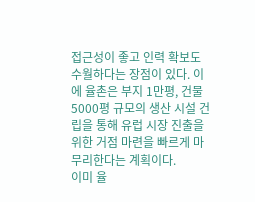접근성이 좋고 인력 확보도 수월하다는 장점이 있다. 이에 율촌은 부지 1만평, 건물 5000평 규모의 생산 시설 건립을 통해 유럽 시장 진출을 위한 거점 마련을 빠르게 마무리한다는 계획이다.
이미 율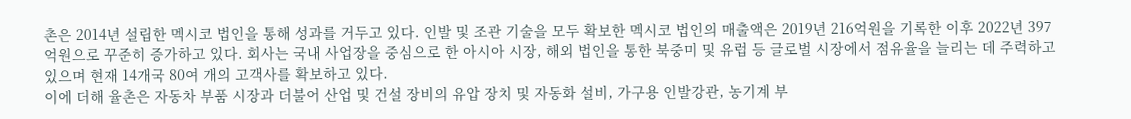촌은 2014년 설립한 멕시코 법인을 통해 성과를 거두고 있다. 인발 및 조관 기술을 모두 확보한 멕시코 법인의 매출액은 2019년 216억원을 기록한 이후 2022년 397억원으로 꾸준히 증가하고 있다. 회사는 국내 사업장을 중심으로 한 아시아 시장, 해외 법인을 통한 북중미 및 유럽 등 글로벌 시장에서 점유율을 늘리는 데 주력하고 있으며 현재 14개국 80여 개의 고객사를 확보하고 있다.
이에 더해 율촌은 자동차 부품 시장과 더불어 산업 및 건설 장비의 유압 장치 및 자동화 설비, 가구용 인발강관, 농기계 부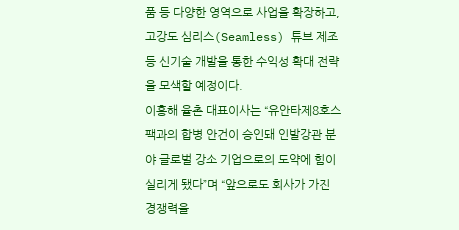품 등 다양한 영역으로 사업을 확장하고, 고강도 심리스(Seamless) 튜브 제조 등 신기술 개발을 통한 수익성 확대 전략을 모색할 예정이다.
이흥해 율촌 대표이사는 “유안타제8호스팩과의 합병 안건이 승인돼 인발강관 분야 글로벌 강소 기업으로의 도약에 힘이 실리게 됐다”며 “앞으로도 회사가 가진 경쟁력을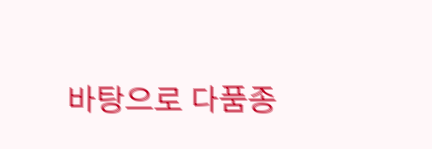바탕으로 다품종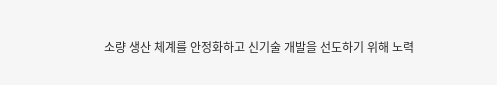소량 생산 체계를 안정화하고 신기술 개발을 선도하기 위해 노력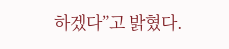하겠다”고 밝혔다.